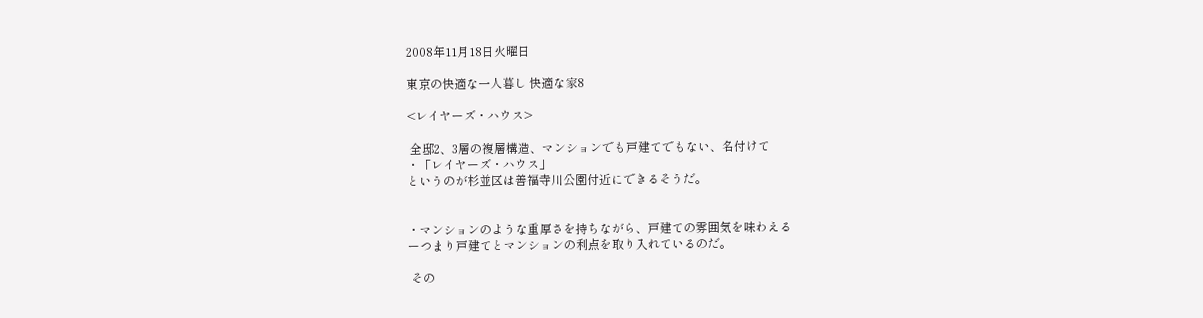2008年11月18日火曜日

東京の快適な一人暮し 快適な家8

<レイヤーズ・ハウス>

 全邸2、3層の複層構造、マンションでも戸建てでもない、名付けて
・「レイヤーズ・ハウス」
というのが杉並区は善福寺川公園付近にできるそうだ。


・マンションのような重厚さを持ちながら、戸建ての雰囲気を味わえる
ーつまり戸建てとマンションの利点を取り入れているのだ。

 その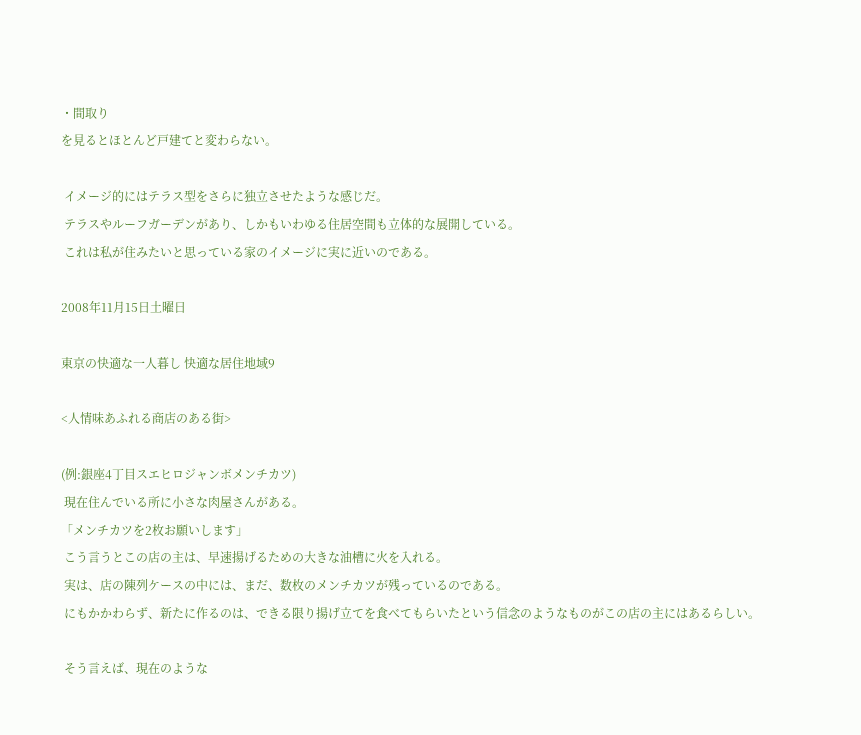・間取り
を見るとほとんど戸建てと変わらない。

 イメージ的にはテラス型をさらに独立させたような感じだ。
 テラスやルーフガーデンがあり、しかもいわゆる住居空間も立体的な展開している。
 これは私が住みたいと思っている家のイメージに実に近いのである。

2008年11月15日土曜日

東京の快適な一人暮し 快適な居住地域9

<人情味あふれる商店のある街>

(例:銀座4丁目スエヒロジャンボメンチカツ)
 現在住んでいる所に小さな肉屋さんがある。
「メンチカツを2枚お願いします」
 こう言うとこの店の主は、早速揚げるための大きな油槽に火を入れる。
 実は、店の陳列ケースの中には、まだ、数枚のメンチカツが残っているのである。
 にもかかわらず、新たに作るのは、できる限り揚げ立てを食べてもらいたという信念のようなものがこの店の主にはあるらしい。

 そう言えば、現在のような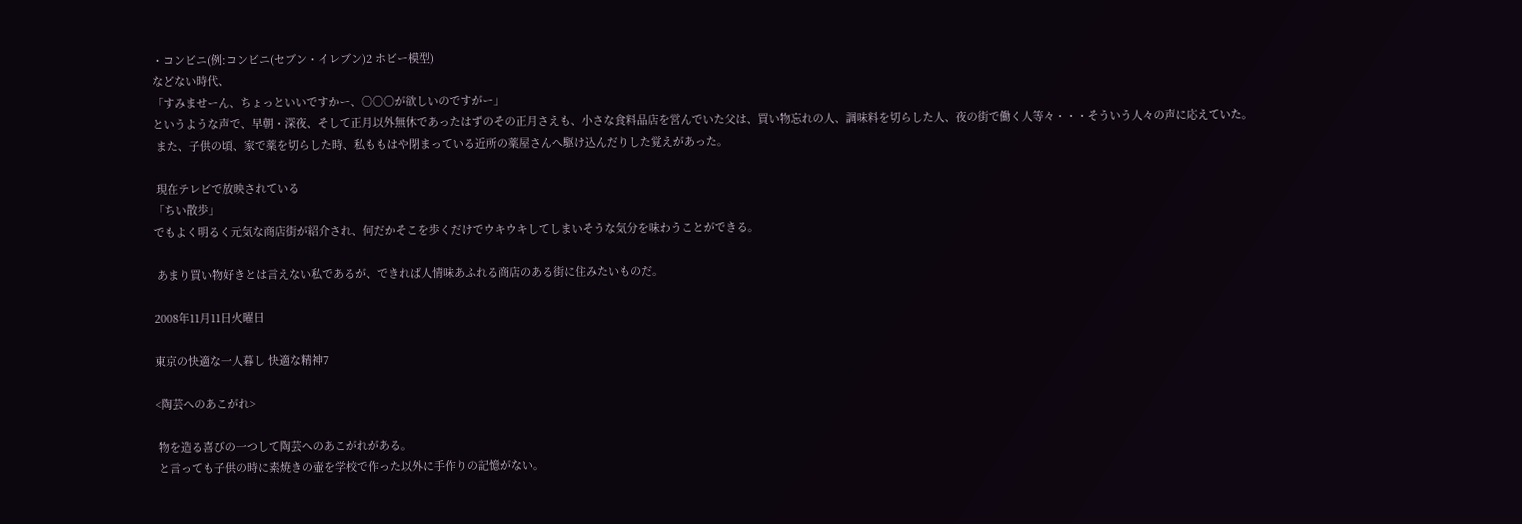・コンビニ(例:コンビニ(セブン・イレブン)2 ホビー模型)
などない時代、
「すみませーん、ちょっといいですかー、○○○が欲しいのですがー」
というような声で、早朝・深夜、そして正月以外無休であったはずのその正月さえも、小さな食料品店を営んでいた父は、買い物忘れの人、調味料を切らした人、夜の街で働く人等々・・・そういう人々の声に応えていた。
 また、子供の頃、家で薬を切らした時、私ももはや閉まっている近所の薬屋さんへ駆け込んだりした覚えがあった。

 現在テレビで放映されている
「ちい散歩」
でもよく明るく元気な商店街が紹介され、何だかそこを歩くだけでウキウキしてしまいそうな気分を味わうことができる。

 あまり買い物好きとは言えない私であるが、できれば人情味あふれる商店のある街に住みたいものだ。

2008年11月11日火曜日

東京の快適な一人暮し 快適な精神7

<陶芸へのあこがれ>

 物を造る喜びの一つして陶芸へのあこがれがある。
 と言っても子供の時に素焼きの壷を学校で作った以外に手作りの記憶がない。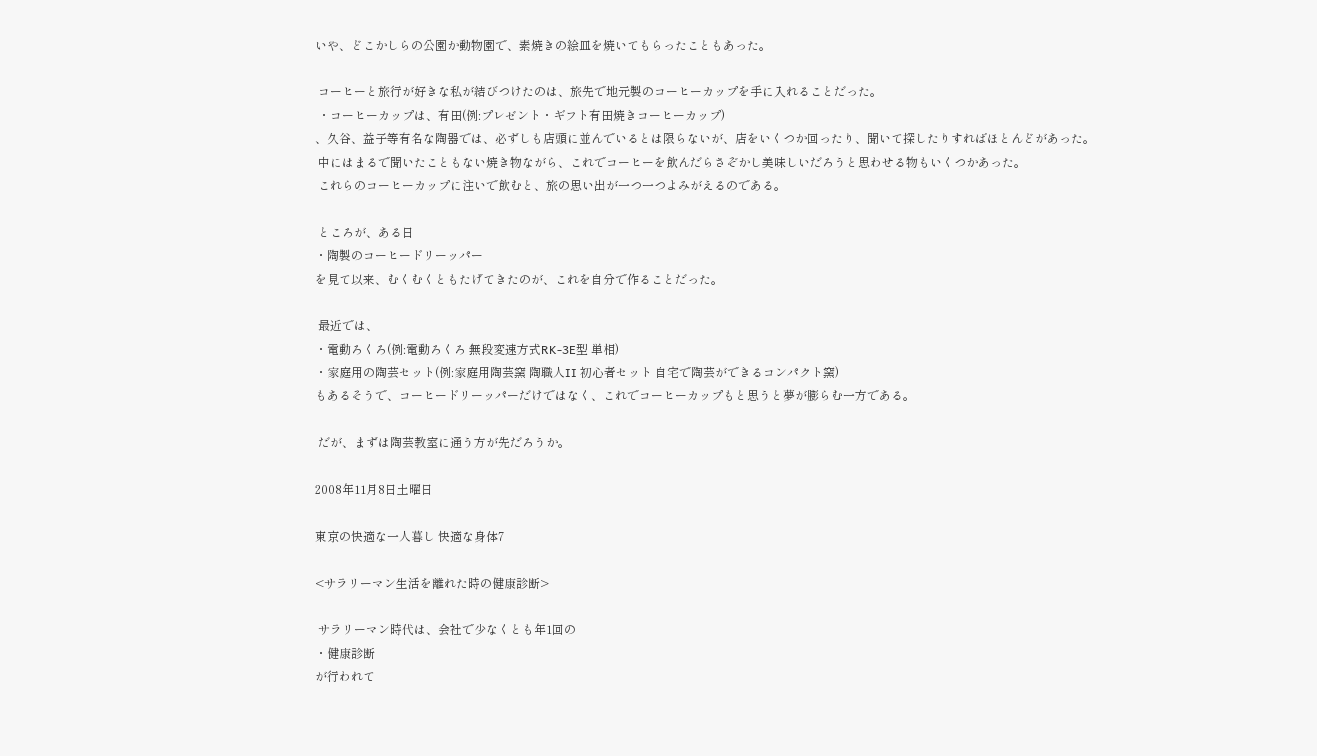いや、どこかしらの公園か動物園で、素焼きの絵皿を焼いてもらったこともあった。

 コーヒーと旅行が好きな私が結びつけたのは、旅先で地元製のコーヒーカップを手に入れることだった。
 ・コーヒーカップは、有田(例:プレゼント・ギフト有田焼きコーヒーカップ)
、久谷、益子等有名な陶器では、必ずしも店頭に並んでいるとは限らないが、店をいくつか回ったり、聞いて探したりすればほとんどがあった。
 中にはまるで聞いたこともない焼き物ながら、これでコーヒーを飲んだらさぞかし美味しいだろうと思わせる物もいくつかあった。
 これらのコーヒーカップに注いで飲むと、旅の思い出が一つ一つよみがえるのである。

 ところが、ある日
・陶製のコーヒードリーッパー
を見て以来、むくむくともたげてきたのが、これを自分で作ることだった。

 最近では、
・電動ろくろ(例:電動ろくろ 無段変速方式RK-3E型 単相)
・家庭用の陶芸セット(例:家庭用陶芸窯 陶職人II 初心者セット 自宅で陶芸ができるコンパクト窯)
もあるそうで、コーヒードリーッパーだけではなく、これでコーヒーカップもと思うと夢が膨らむ一方である。

 だが、まずは陶芸教室に通う方が先だろうか。

2008年11月8日土曜日

東京の快適な一人暮し 快適な身体7

<サラリーマン生活を離れた時の健康診断>

 サラリーマン時代は、会社で少なくとも年1回の
・健康診断
が行われて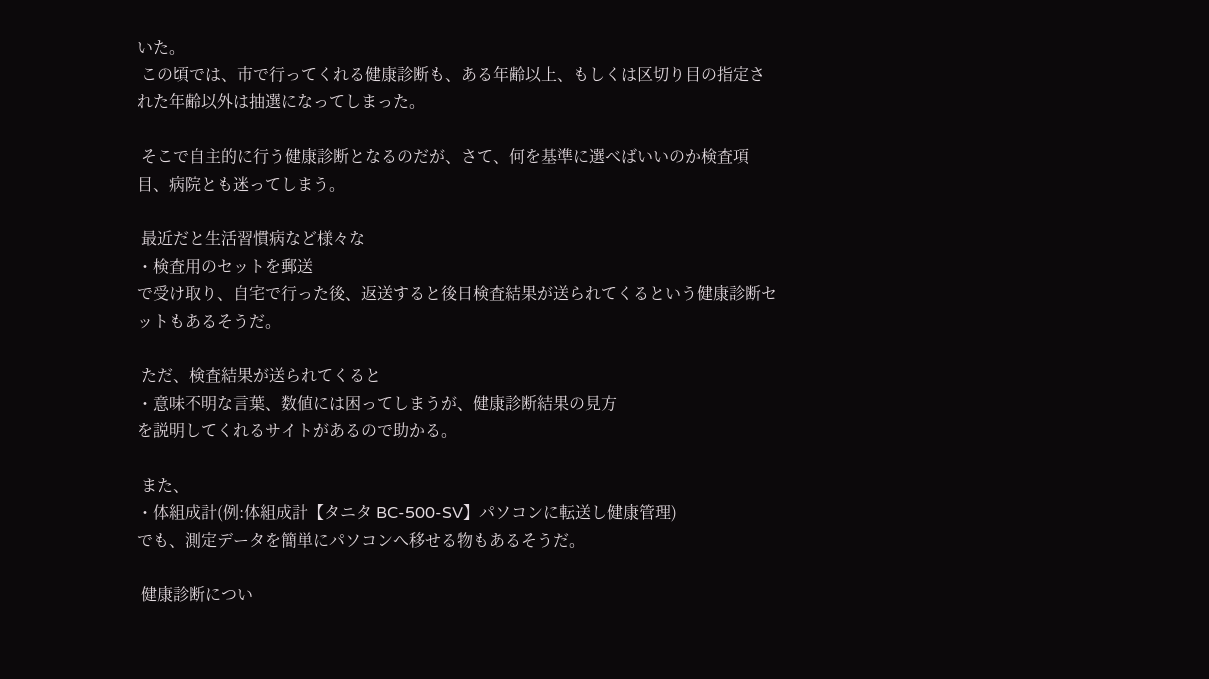いた。
 この頃では、市で行ってくれる健康診断も、ある年齢以上、もしくは区切り目の指定された年齢以外は抽選になってしまった。

 そこで自主的に行う健康診断となるのだが、さて、何を基準に選べばいいのか検査項目、病院とも迷ってしまう。

 最近だと生活習慣病など様々な
・検査用のセットを郵送
で受け取り、自宅で行った後、返送すると後日検査結果が送られてくるという健康診断セットもあるそうだ。

 ただ、検査結果が送られてくると
・意味不明な言葉、数値には困ってしまうが、健康診断結果の見方
を説明してくれるサイトがあるので助かる。

 また、
・体組成計(例:体組成計【タニタ BC-500-SV】パソコンに転送し健康管理)
でも、測定データを簡単にパソコンへ移せる物もあるそうだ。

 健康診断につい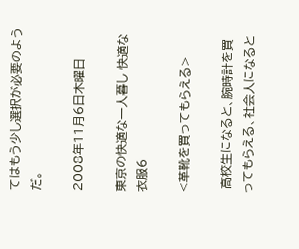てはもう少し選択が必要のようだ。

2008年11月6日木曜日

東京の快適な一人暮し 快適な衣服6

<革靴を買ってもらえる>

 高校生になると、腕時計を買ってもらえる、社会人になると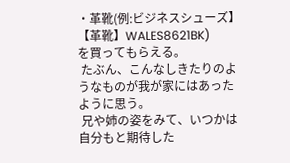・革靴(例:ビジネスシューズ】【革靴】WALES8621BK)
を買ってもらえる。
 たぶん、こんなしきたりのようなものが我が家にはあったように思う。
 兄や姉の姿をみて、いつかは自分もと期待した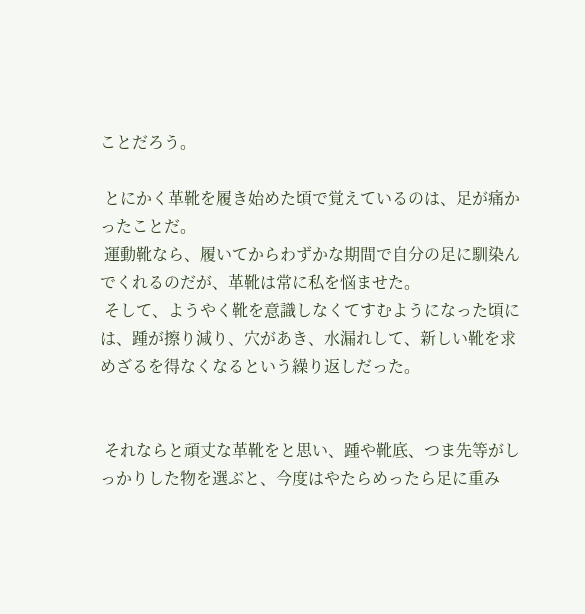ことだろう。

 とにかく革靴を履き始めた頃で覚えているのは、足が痛かったことだ。
 運動靴なら、履いてからわずかな期間で自分の足に馴染んでくれるのだが、革靴は常に私を悩ませた。
 そして、ようやく靴を意識しなくてすむようになった頃には、踵が擦り減り、穴があき、水漏れして、新しい靴を求めざるを得なくなるという繰り返しだった。


 それならと頑丈な革靴をと思い、踵や靴底、つま先等がしっかりした物を選ぶと、今度はやたらめったら足に重み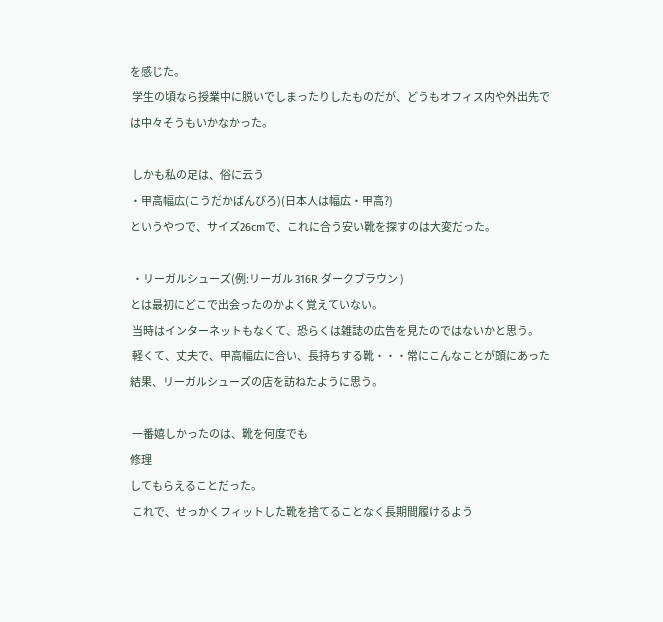を感じた。
 学生の頃なら授業中に脱いでしまったりしたものだが、どうもオフィス内や外出先では中々そうもいかなかった。

 しかも私の足は、俗に云う
・甲高幅広(こうだかばんびろ)(日本人は幅広・甲高?)
というやつで、サイズ26cmで、これに合う安い靴を探すのは大変だった。

 ・リーガルシューズ(例:リーガル 316R ダークブラウン )
とは最初にどこで出会ったのかよく覚えていない。
 当時はインターネットもなくて、恐らくは雑誌の広告を見たのではないかと思う。
 軽くて、丈夫で、甲高幅広に合い、長持ちする靴・・・常にこんなことが頭にあった結果、リーガルシューズの店を訪ねたように思う。

 一番嬉しかったのは、靴を何度でも
修理
してもらえることだった。
 これで、せっかくフィットした靴を捨てることなく長期間履けるよう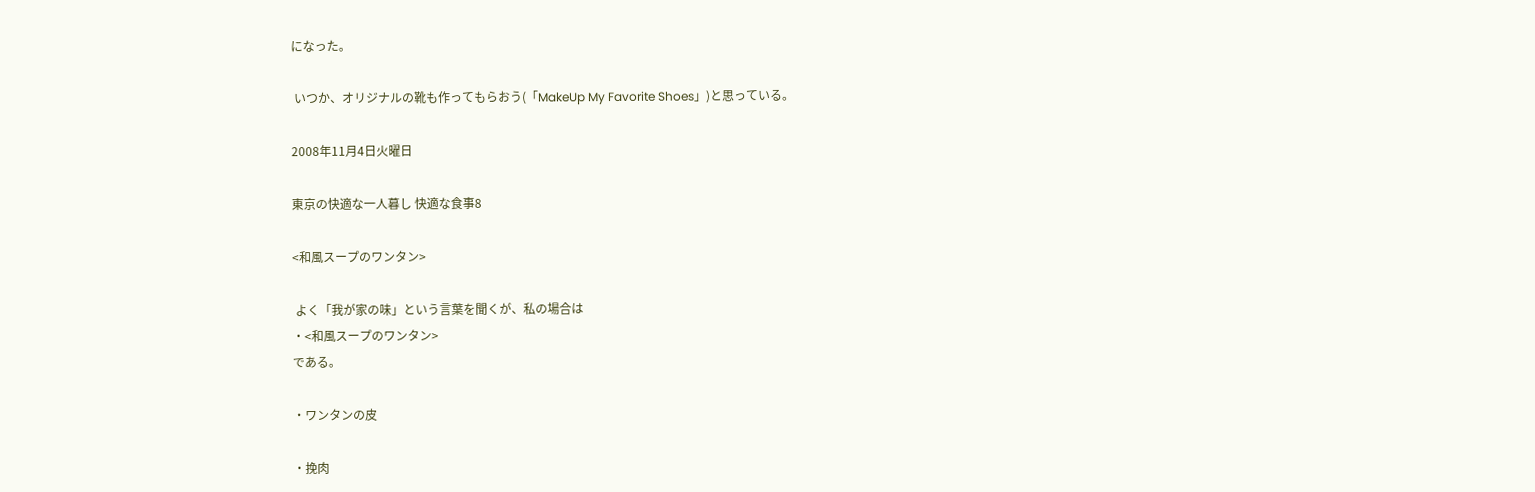になった。

 いつか、オリジナルの靴も作ってもらおう(「MakeUp My Favorite Shoes」)と思っている。

2008年11月4日火曜日

東京の快適な一人暮し 快適な食事8

<和風スープのワンタン>

 よく「我が家の味」という言葉を聞くが、私の場合は
・<和風スープのワンタン>
である。

・ワンタンの皮

・挽肉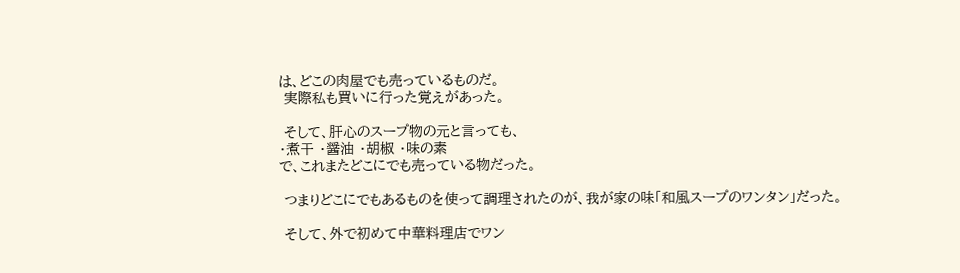は、どこの肉屋でも売っているものだ。
 実際私も買いに行った覚えがあった。

 そして、肝心のスープ物の元と言っても、
・煮干 ・醤油 ・胡椒 ・味の素
で、これまたどこにでも売っている物だった。

 つまりどこにでもあるものを使って調理されたのが、我が家の味「和風スープのワンタン」だった。

 そして、外で初めて中華料理店でワン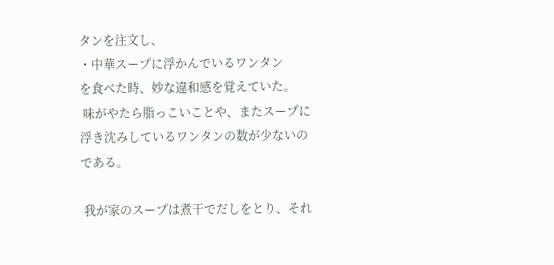タンを注文し、
・中華スープに浮かんでいるワンタン
を食べた時、妙な違和感を覚えていた。
 味がやたら脂っこいことや、またスープに浮き沈みしているワンタンの数が少ないのである。

 我が家のスープは煮干でだしをとり、それ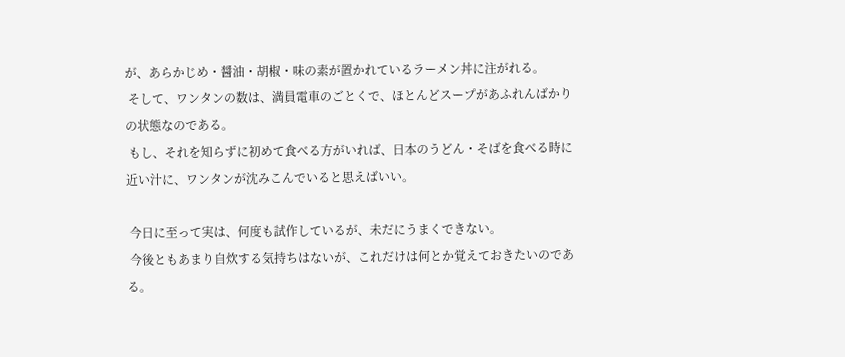が、あらかじめ・醤油・胡椒・味の素が置かれているラーメン丼に注がれる。
 そして、ワンタンの数は、満員電車のごとくで、ほとんどスープがあふれんばかりの状態なのである。
 もし、それを知らずに初めて食べる方がいれば、日本のうどん・そばを食べる時に近い汁に、ワンタンが沈みこんでいると思えばいい。

 今日に至って実は、何度も試作しているが、未だにうまくできない。
 今後ともあまり自炊する気持ちはないが、これだけは何とか覚えておきたいのである。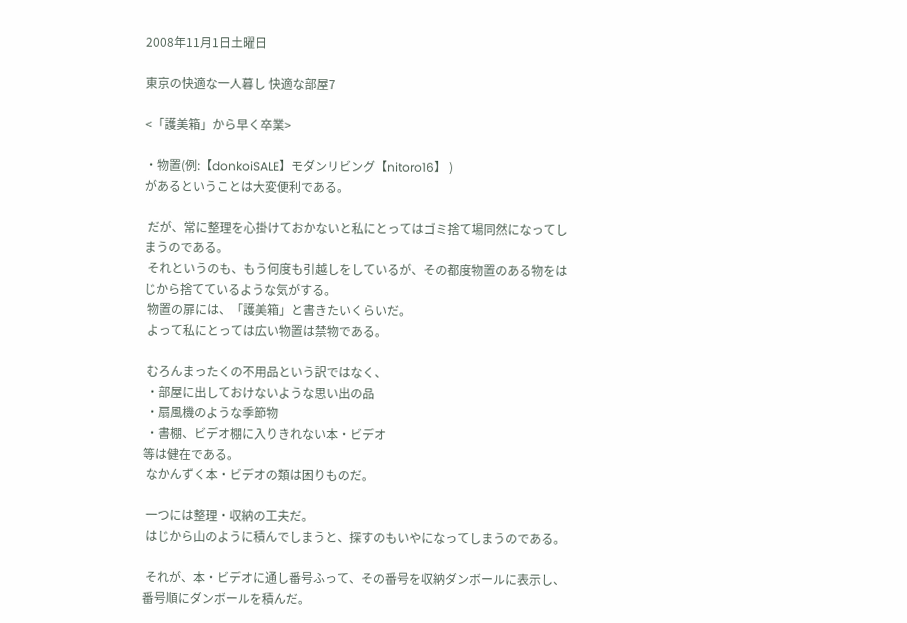2008年11月1日土曜日

東京の快適な一人暮し 快適な部屋7

<「護美箱」から早く卒業>

・物置(例:【donkoiSALE】モダンリビング【nitoro16】 )
があるということは大変便利である。

 だが、常に整理を心掛けておかないと私にとってはゴミ捨て場同然になってしまうのである。
 それというのも、もう何度も引越しをしているが、その都度物置のある物をはじから捨てているような気がする。
 物置の扉には、「護美箱」と書きたいくらいだ。
 よって私にとっては広い物置は禁物である。

 むろんまったくの不用品という訳ではなく、
 ・部屋に出しておけないような思い出の品
 ・扇風機のような季節物
 ・書棚、ビデオ棚に入りきれない本・ビデオ
等は健在である。
 なかんずく本・ビデオの類は困りものだ。

 一つには整理・収納の工夫だ。
 はじから山のように積んでしまうと、探すのもいやになってしまうのである。

 それが、本・ビデオに通し番号ふって、その番号を収納ダンボールに表示し、番号順にダンボールを積んだ。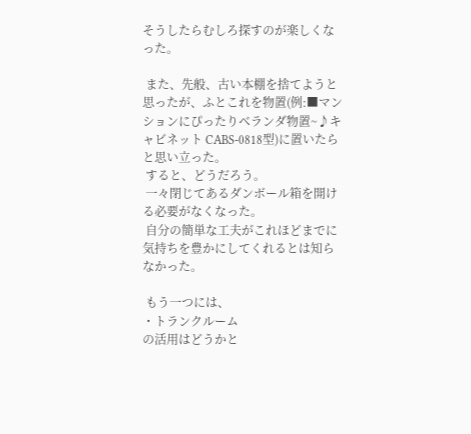そうしたらむしろ探すのが楽しくなった。

 また、先般、古い本棚を捨てようと思ったが、ふとこれを物置(例:■マンションにぴったりベランダ物置~♪キャビネット CABS-0818型)に置いたらと思い立った。
 すると、どうだろう。
 一々閉じてあるダンボール箱を開ける必要がなくなった。
 自分の簡単な工夫がこれほどまでに気持ちを豊かにしてくれるとは知らなかった。

 もう一つには、
・トランクルーム
の活用はどうかと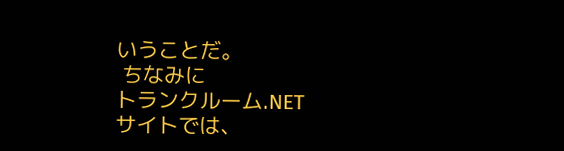いうことだ。
 ちなみに
トランクルーム.NET
サイトでは、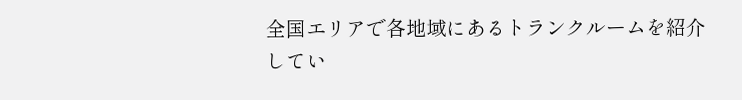全国エリアで各地域にあるトランクルームを紹介してい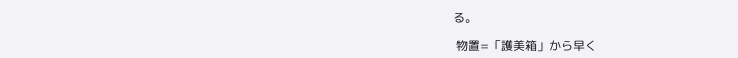る。

 物置=「護美箱」から早く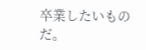卒業したいものだ。